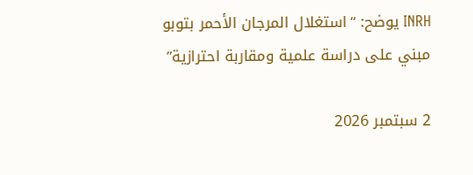INRH يوضح: “استغلال المرجان الأحمر بتوبو مبني على دراسة علمية ومقاربة احترازية”

2 سبتمبر 2026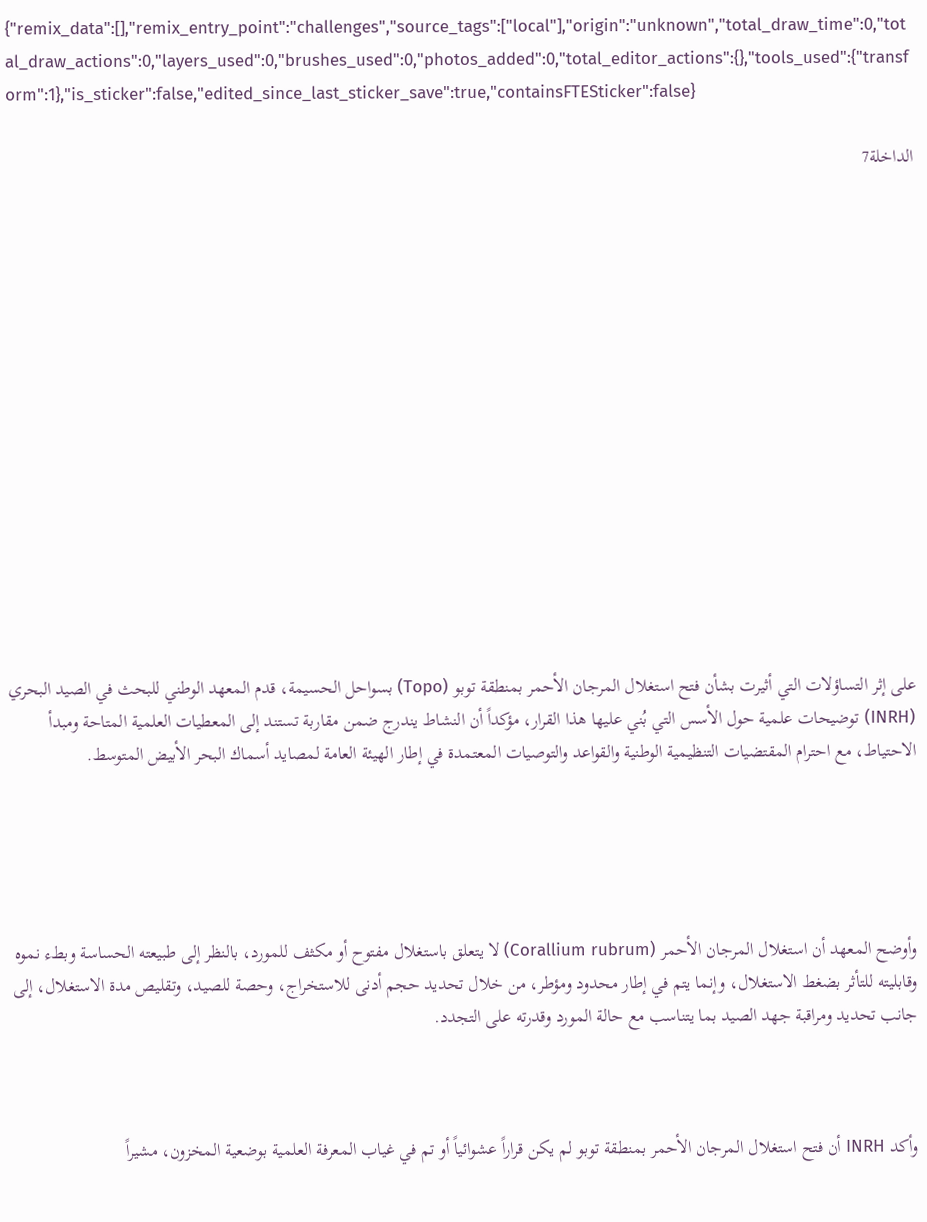{"remix_data":[],"remix_entry_point":"challenges","source_tags":["local"],"origin":"unknown","total_draw_time":0,"total_draw_actions":0,"layers_used":0,"brushes_used":0,"photos_added":0,"total_editor_actions":{},"tools_used":{"transform":1},"is_sticker":false,"edited_since_last_sticker_save":true,"containsFTESticker":false}

الداخلة7















على إثر التساؤلات التي أثيرت بشأن فتح استغلال المرجان الأحمر بمنطقة توبو (Topo) بسواحل الحسيمة، قدم المعهد الوطني للبحث في الصيد البحري (INRH) توضيحات علمية حول الأسس التي بُني عليها هذا القرار، مؤكداً أن النشاط يندرج ضمن مقاربة تستند إلى المعطيات العلمية المتاحة ومبدأ الاحتياط، مع احترام المقتضيات التنظيمية الوطنية والقواعد والتوصيات المعتمدة في إطار الهيئة العامة لمصايد أسماك البحر الأبيض المتوسط.





وأوضح المعهد أن استغلال المرجان الأحمر (Corallium rubrum) لا يتعلق باستغلال مفتوح أو مكثف للمورد، بالنظر إلى طبيعته الحساسة وبطء نموه وقابليته للتأثر بضغط الاستغلال، وإنما يتم في إطار محدود ومؤطر، من خلال تحديد حجم أدنى للاستخراج، وحصة للصيد، وتقليص مدة الاستغلال، إلى جانب تحديد ومراقبة جهد الصيد بما يتناسب مع حالة المورد وقدرته على التجدد.



وأكد INRH أن فتح استغلال المرجان الأحمر بمنطقة توبو لم يكن قراراً عشوائياً أو تم في غياب المعرفة العلمية بوضعية المخزون، مشيراً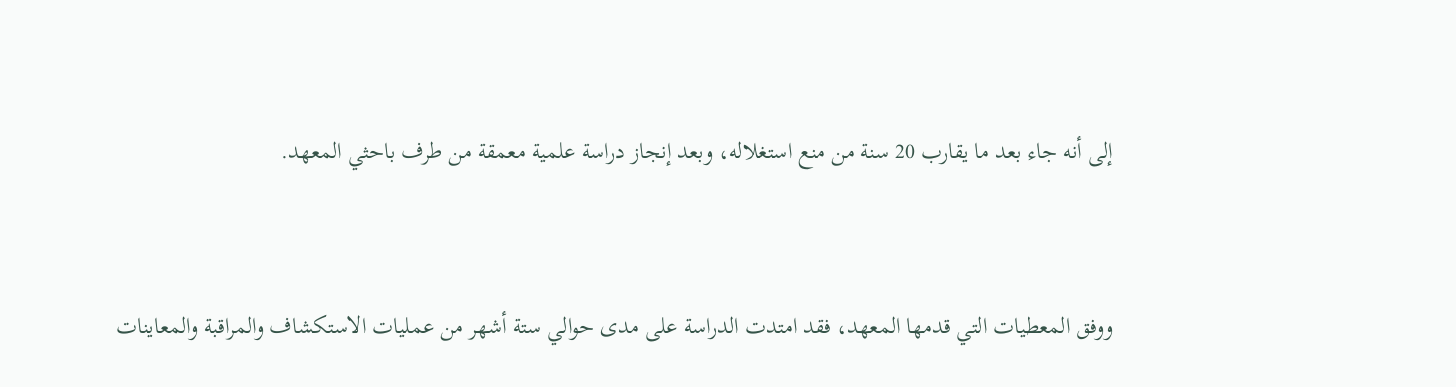إلى أنه جاء بعد ما يقارب 20 سنة من منع استغلاله، وبعد إنجاز دراسة علمية معمقة من طرف باحثي المعهد.



ووفق المعطيات التي قدمها المعهد، فقد امتدت الدراسة على مدى حوالي ستة أشهر من عمليات الاستكشاف والمراقبة والمعاينات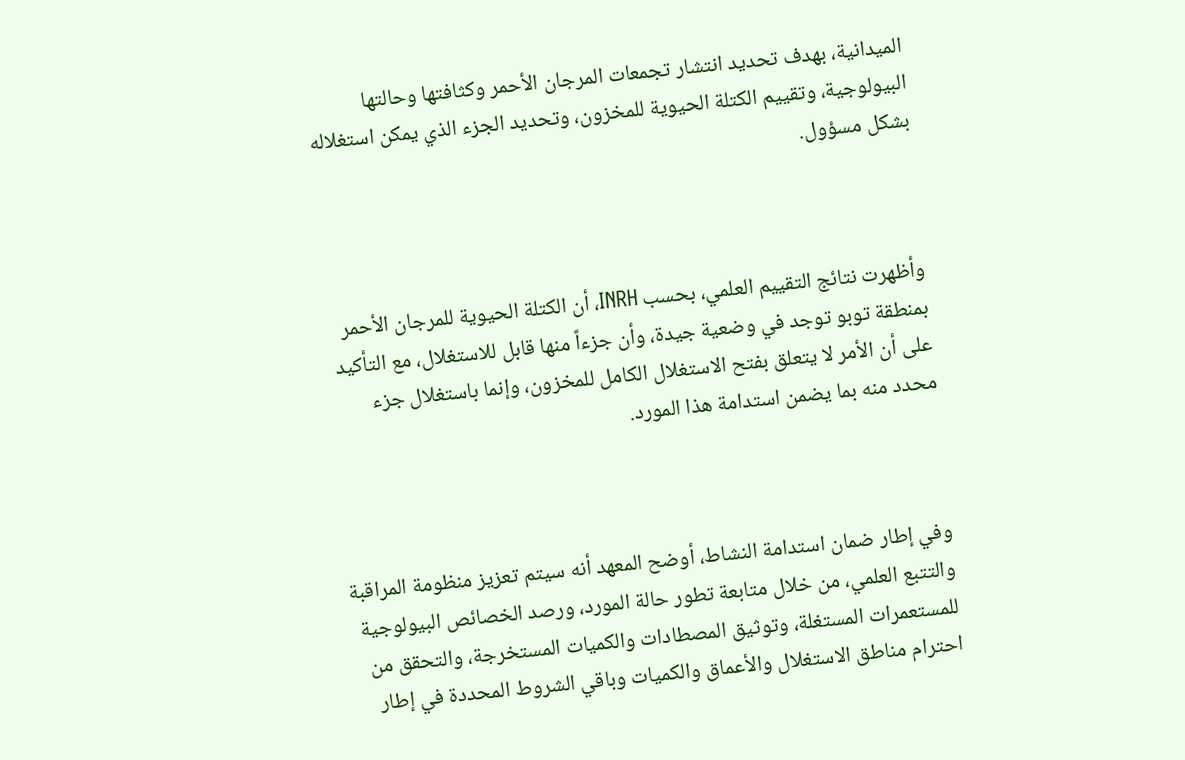الميدانية، بهدف تحديد انتشار تجمعات المرجان الأحمر وكثافتها وحالتها البيولوجية، وتقييم الكتلة الحيوية للمخزون، وتحديد الجزء الذي يمكن استغلاله بشكل مسؤول.



وأظهرت نتائج التقييم العلمي، بحسب INRH، أن الكتلة الحيوية للمرجان الأحمر بمنطقة توبو توجد في وضعية جيدة، وأن جزءاً منها قابل للاستغلال، مع التأكيد على أن الأمر لا يتعلق بفتح الاستغلال الكامل للمخزون، وإنما باستغلال جزء محدد منه بما يضمن استدامة هذا المورد.



وفي إطار ضمان استدامة النشاط، أوضح المعهد أنه سيتم تعزيز منظومة المراقبة والتتبع العلمي، من خلال متابعة تطور حالة المورد، ورصد الخصائص البيولوجية للمستعمرات المستغلة، وتوثيق المصطادات والكميات المستخرجة، والتحقق من احترام مناطق الاستغلال والأعماق والكميات وباقي الشروط المحددة في إطار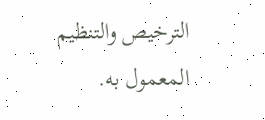الترخيص والتنظيم المعمول به.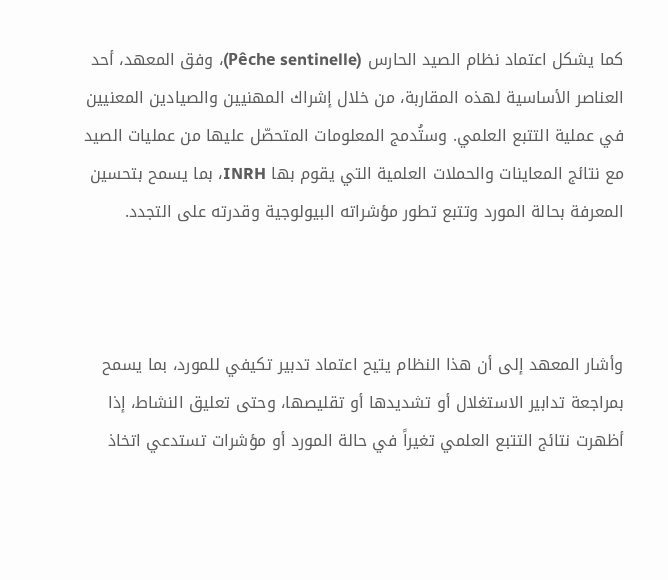كما يشكل اعتماد نظام الصيد الحارس (Pêche sentinelle)، وفق المعهد، أحد العناصر الأساسية لهذه المقاربة، من خلال إشراك المهنيين والصيادين المعنيين في عملية التتبع العلمي. وستُدمج المعلومات المتحصّل عليها من عمليات الصيد مع نتائج المعاينات والحملات العلمية التي يقوم بها INRH، بما يسمح بتحسين المعرفة بحالة المورد وتتبع تطور مؤشراته البيولوجية وقدرته على التجدد.



وأشار المعهد إلى أن هذا النظام يتيح اعتماد تدبير تكيفي للمورد، بما يسمح بمراجعة تدابير الاستغلال أو تشديدها أو تقليصها، وحتى تعليق النشاط، إذا أظهرت نتائج التتبع العلمي تغيراً في حالة المورد أو مؤشرات تستدعي اتخاذ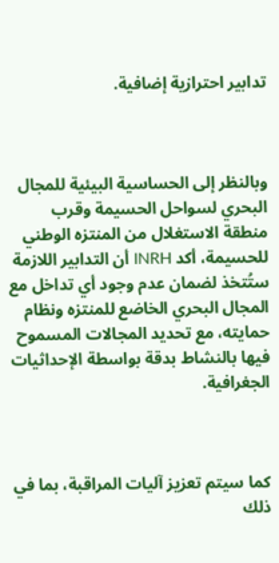تدابير احترازية إضافية.



وبالنظر إلى الحساسية البيئية للمجال البحري لسواحل الحسيمة وقرب منطقة الاستغلال من المنتزه الوطني للحسيمة، أكد INRH أن التدابير اللازمة ستُتخذ لضمان عدم وجود أي تداخل مع المجال البحري الخاضع للمنتزه ونظام حمايته، مع تحديد المجالات المسموح فيها بالنشاط بدقة بواسطة الإحداثيات الجغرافية.



كما سيتم تعزيز آليات المراقبة، بما في ذلك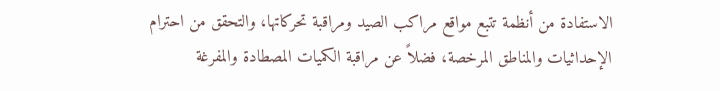الاستفادة من أنظمة تتبع مواقع مراكب الصيد ومراقبة تحركاتها، والتحقق من احترام الإحداثيات والمناطق المرخصة، فضلاً عن مراقبة الكميات المصطادة والمفرغة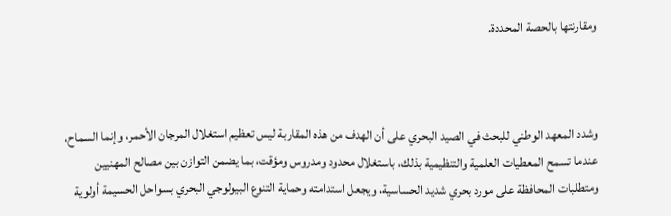ومقارنتها بالحصة المحددة.



وشدد المعهد الوطني للبحث في الصيد البحري على أن الهدف من هذه المقاربة ليس تعظيم استغلال المرجان الأحمر، وإنما السماح، عندما تسمح المعطيات العلمية والتنظيمية بذلك، باستغلال محدود ومدروس ومؤقت، بما يضمن التوازن بين مصالح المهنيين ومتطلبات المحافظة على مورد بحري شديد الحساسية، ويجعل استدامته وحماية التنوع البيولوجي البحري بسواحل الحسيمة أولوية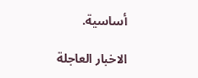أساسية.

الاخبار العاجلة